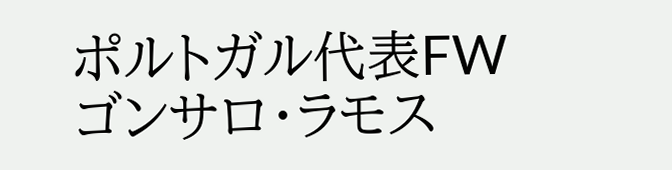ポルトガル代表FWゴンサロ・ラモス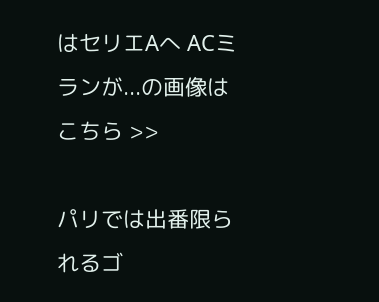はセリエAへ ACミランが...の画像はこちら >>

パリでは出番限られるゴ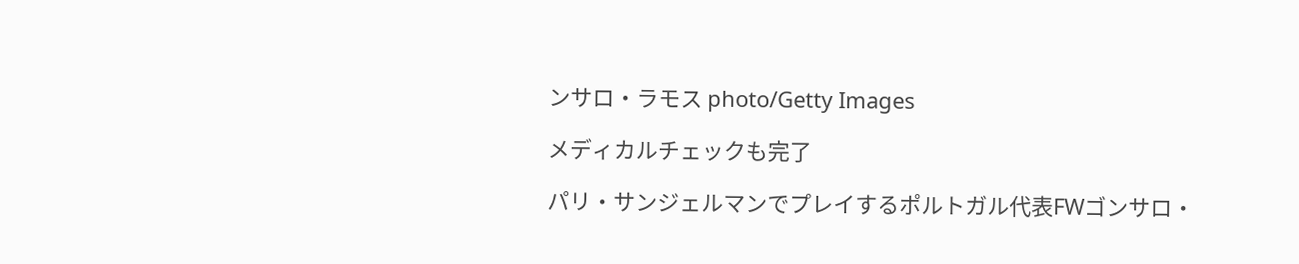ンサロ・ラモス photo/Getty Images

メディカルチェックも完了

パリ・サンジェルマンでプレイするポルトガル代表FWゴンサロ・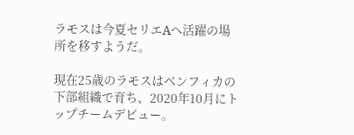ラモスは今夏セリエAへ活躍の場所を移すようだ。

現在25歳のラモスはベンフィカの下部組織で育ち、2020年10月にトップチームデビュー。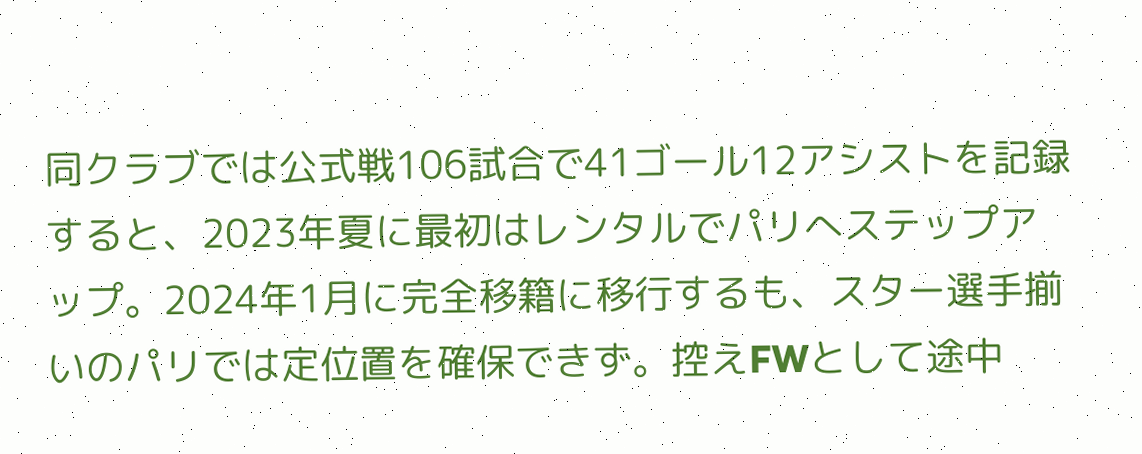同クラブでは公式戦106試合で41ゴール12アシストを記録すると、2023年夏に最初はレンタルでパリへステップアップ。2024年1月に完全移籍に移行するも、スター選手揃いのパリでは定位置を確保できず。控えFWとして途中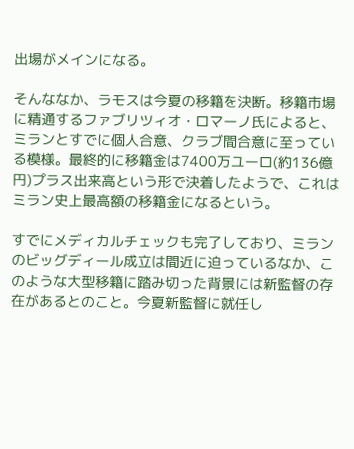出場がメインになる。

そんななか、ラモスは今夏の移籍を決断。移籍市場に精通するファブリツィオ・ロマーノ氏によると、ミランとすでに個人合意、クラブ間合意に至っている模様。最終的に移籍金は7400万ユーロ(約136億円)プラス出来高という形で決着したようで、これはミラン史上最高額の移籍金になるという。

すでにメディカルチェックも完了しており、ミランのビッグディール成立は間近に迫っているなか、このような大型移籍に踏み切った背景には新監督の存在があるとのこと。今夏新監督に就任し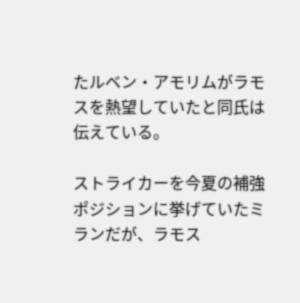たルベン・アモリムがラモスを熱望していたと同氏は伝えている。

ストライカーを今夏の補強ポジションに挙げていたミランだが、ラモス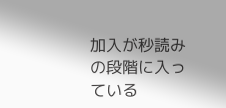加入が秒読みの段階に入っている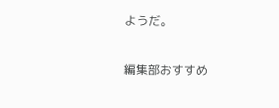ようだ。

編集部おすすめ